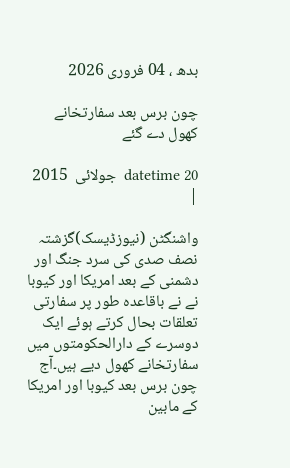بدھ ، 04 فروری 2026

چون برس بعد سفارتخانے کھول دے گئے

datetime 20  جولائی  2015 |

واشنگٹن (نیوزڈیسک)گزشتہ نصف صدی کی سرد جنگ اور دشمنی کے بعد امریکا اور کیوبا نے نے باقاعدہ طور پر سفارتی تعلقات بحال کرتے ہوئے ایک دوسرے کے دارالحکومتوں میں سفارتخانے کھول دیے ہیں۔آج چون برس بعد کیوبا اور امریکا کے مابین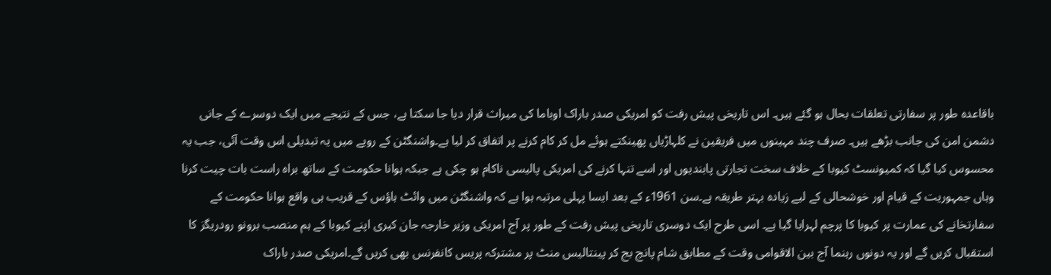باقاعدہ طور پر سفارتی تعلقات بحال ہو گئے ہیں۔ اس تاریخی پیش رفت کو امریکی صدر باراک اوباما کی میراث قرار دیا جا سکتا ہے، جس کے نتیجے میں ایک دوسرے کے جانی دشمن امن کی جانب بڑھے ہیں۔ صرف چند مہینوں میں فریقین نے کلہاڑیاں پھینکتے ہوئے مل کر کام کرنے پر اتفاق کر لیا ہے۔واشنگٹن کے رویے میں یہ تبدیلی اس وقت آئی، جب یہ محسوس کیا گیا کہ کمیونسٹ کیوبا کے خلاف سخت تجارتی پابندیوں اور اسے تنہا کرنے کی امریکی پالیسی ناکام ہو چکی ہے جبکہ ہوانا حکومت کے ساتھ براہ راست بات چیت کرنا وہاں جمہوریت کے قیام اور خوشحالی کے لیے زیادہ بہتر طریقہ ہے۔سن 1961ء کے بعد ایسا پہلی مرتبہ ہوا ہے کہ واشنگٹن میں وائٹ ہاؤس کے قریب ہی واقع ہوانا حکومت کے سفارتخانے کی عمارت پر کیوبا کا پرچم لہرایا گیا ہے۔ اسی طرح ایک دوسری تاریخی پیش رفت کے طور پر آج امریکی وزیر خارجہ جان کیری اپنے کیوبا کے ہم منصب برونو رودریگز کا استقبال کریں گے اور یہ دونوں رہنما آج بین الاقوامی وقت کے مطابق شام پانچ بج کر پینتالیس منٹ پر مشترکہ پریس کانفرنس بھی کریں گے۔امریکی صدر باراک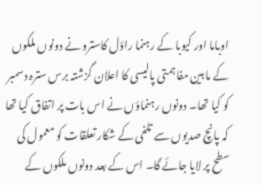اوباما اور کیوبا کے رہنما راؤل کاسترو نے دونوں ملکوں کے مابین مفاہمتی پالیسی کا اعلان گزشتہ برس سترہ دسمبر کو کیا تھا۔ دونوں رہنماؤں نے اس بات پر اتفاق کیا تھا کہ پانچ صدیوں سے تلخی کے شکار تعلقات کو معمول کی سطح پر لایا جائے گا۔ اس کے بعد دونوں ملکوں کے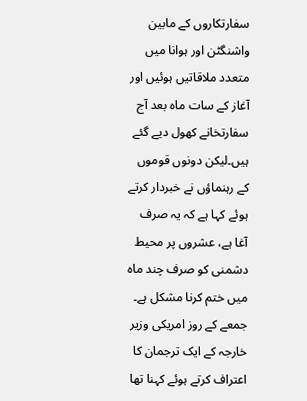سفارتکاروں کے مابین واشنگٹن اور ہوانا میں متعدد ملاقاتیں ہوئیں اور آغاز کے سات ماہ بعد آج سفارتخانے کھول دیے گئے ہیں۔لیکن دونوں قوموں کے رہنماؤں نے خبردار کرتے ہوئے کہا ہے کہ یہ صرف آغا ہے، عشروں پر محیط دشمنی کو صرف چند ماہ میں ختم کرنا مشکل ہے۔ جمعے کے روز امریکی وزیر خارجہ کے ایک ترجمان کا اعتراف کرتے ہوئے کہنا تھا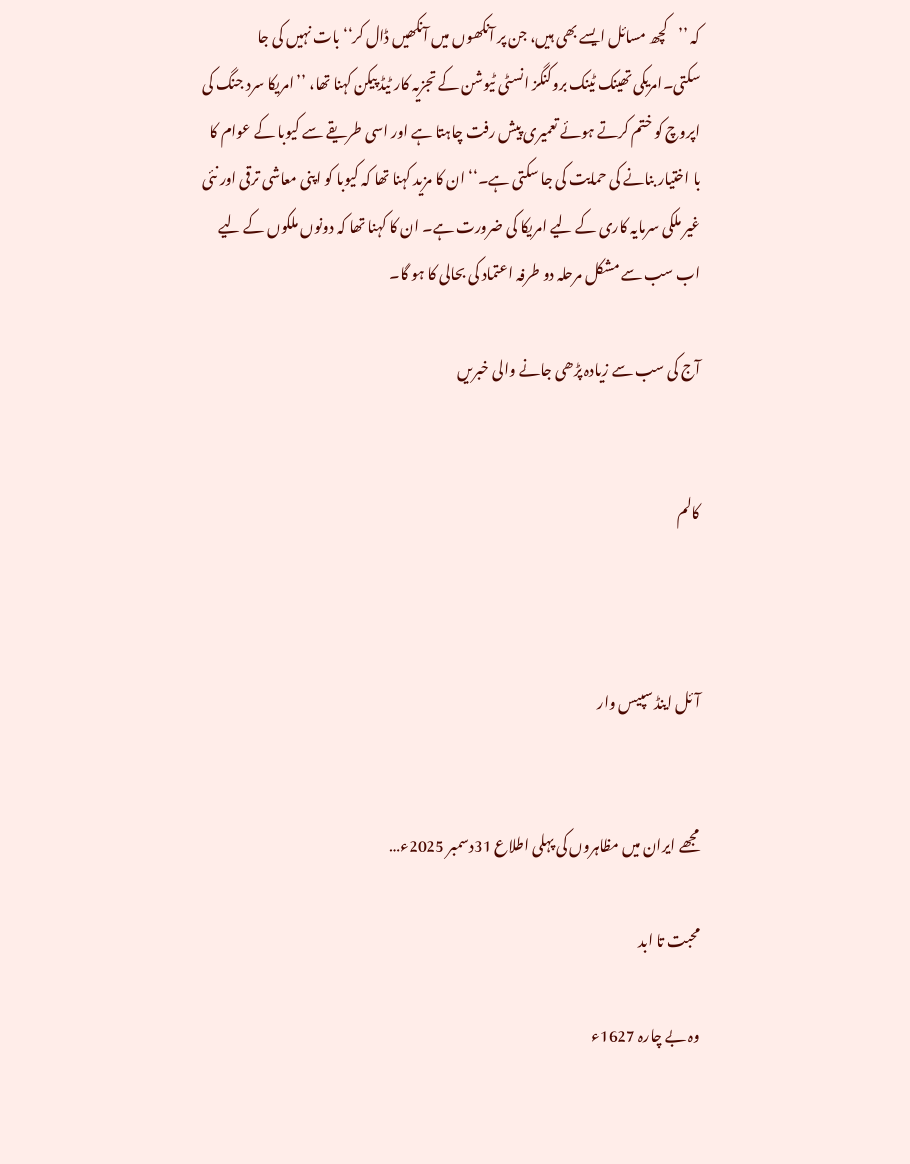کہ ’’کچھ مسائل ایسے بھی ہیں، جن پر آنکھوں میں آنکھیں ڈال کر‘‘ بات نہیں کی جا سکتی۔امریکی تھینک ٹینک بروکنگز انسٹی ٹیوشن کے تجزیہ کار ٹیڈ پیکن کہنا تھا، ’’امریکا سرد جنگ کی اپروچ کو ختم کرتے ہوئے تعمیری پیش رفت چاہتا ہے اور اسی طریقے سے کیوبا کے عوام کا با اختیار بنانے کی حمایت کی جا سکتی ہے۔‘‘ ان کا مزید کہنا تھا کہ کیوبا کو اپنی معاشی ترقی اور نئی غیر ملکی سرمایہ کاری کے لیے امریکا کی ضرورت ہے۔ ان کا کہنا تھا کہ دونوں ملکوں کے لیے اب سب سے مشکل مرحلہ دو طرفہ اعتماد کی بحالی کا ہو گا۔

آج کی سب سے زیادہ پڑھی جانے والی خبریں


کالم



آئل اینڈ سپیس وار


مجھے ایران میں مظاہروں کی پہلی اطلاع 31دسمبر 2025ء…

محبت تا ابد

وہ بے چارہ 1627ء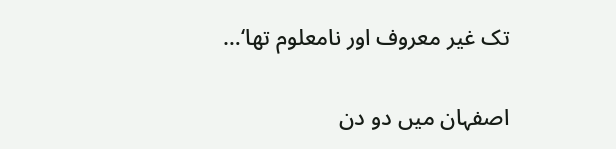تک غیر معروف اور نامعلوم تھا‘…

اصفہان میں دو دن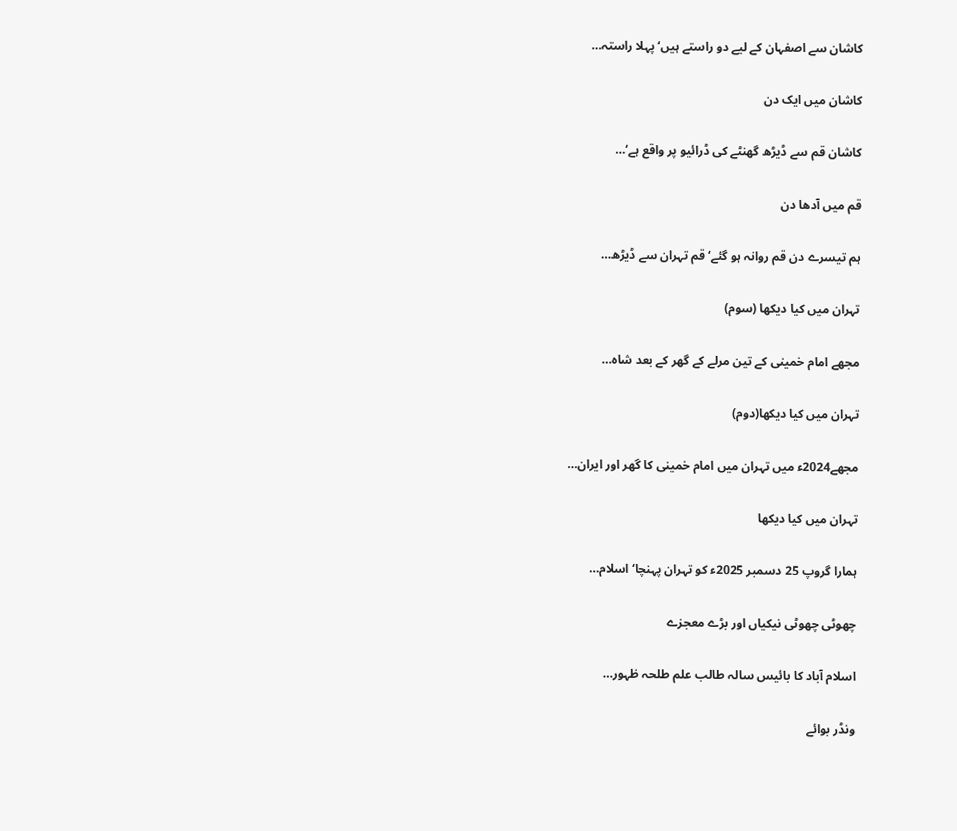کاشان سے اصفہان کے لیے دو راستے ہیں‘ پہلا راستہ…

کاشان میں ایک دن

کاشان قم سے ڈیڑھ گھنٹے کی ڈرائیو پر واقع ہے‘…

قم میں آدھا دن

ہم تیسرے دن قم روانہ ہو گئے‘ قم تہران سے ڈیڑھ…

تہران میں کیا دیکھا (سوم)

مجھے امام خمینی کے تین مرلے کے گھر کے بعد شاہ…

تہران میں کیا دیکھا(دوم)

مجھے2024ء میں تہران میں امام خمینی کا گھر اور ایران…

تہران میں کیا دیکھا

ہمارا گروپ 25 دسمبر 2025ء کو تہران پہنچا‘ اسلام…

چھوٹی چھوٹی نیکیاں اور بڑے معجزے

اسلام آباد کا بائیس سالہ طالب علم طلحہ ظہور…

ونڈر بوائے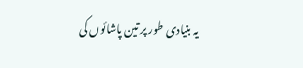یہ بنیادی طور پر تین پاشائوں کی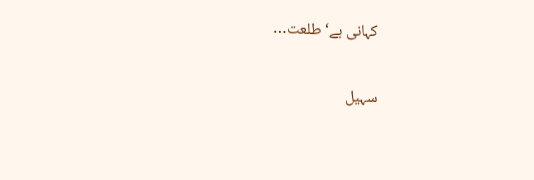کہانی ہے‘ طلعت…

سہیل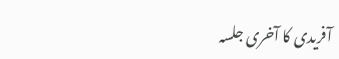آفریدی کا آخری جلسہ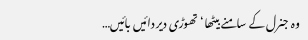وہ جنرل کے سامنے بیٹھا‘ تھوڑی دیر دائیں بائیں…